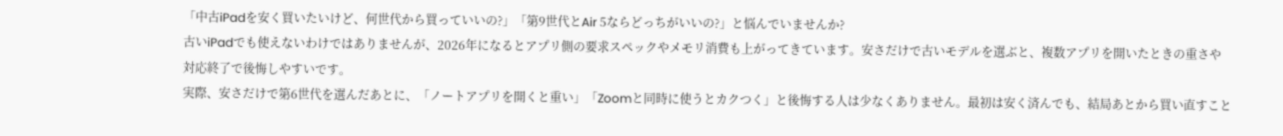「中古iPadを安く買いたいけど、何世代から買っていいの?」「第9世代とAir 5ならどっちがいいの?」と悩んでいませんか?
古いiPadでも使えないわけではありませんが、2026年になるとアプリ側の要求スペックやメモリ消費も上がってきています。安さだけで古いモデルを選ぶと、複数アプリを開いたときの重さや対応終了で後悔しやすいです。
実際、安さだけで第6世代を選んだあとに、「ノートアプリを開くと重い」「Zoomと同時に使うとカクつく」と後悔する人は少なくありません。最初は安く済んでも、結局あとから買い直すこと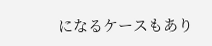になるケースもあり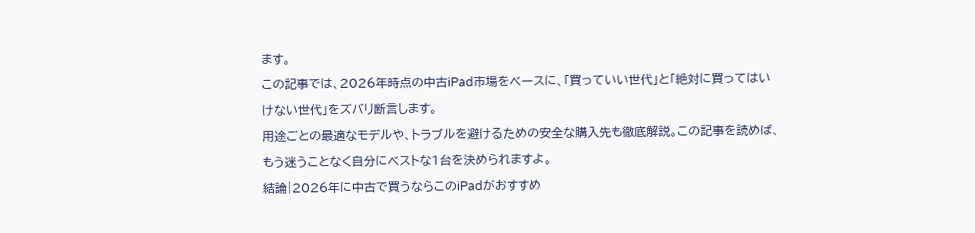ます。
この記事では、2026年時点の中古iPad市場をベースに、「買っていい世代」と「絶対に買ってはいけない世代」をズバリ断言します。
用途ごとの最適なモデルや、トラブルを避けるための安全な購入先も徹底解説。この記事を読めば、もう迷うことなく自分にベストな1台を決められますよ。
結論|2026年に中古で買うならこのiPadがおすすめ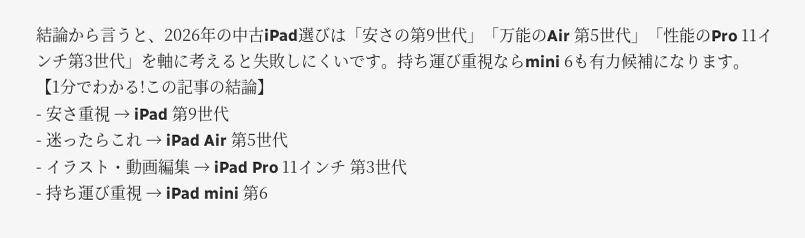結論から言うと、2026年の中古iPad選びは「安さの第9世代」「万能のAir 第5世代」「性能のPro 11インチ第3世代」を軸に考えると失敗しにくいです。持ち運び重視ならmini 6も有力候補になります。
【1分でわかる!この記事の結論】
- 安さ重視 → iPad 第9世代
- 迷ったらこれ → iPad Air 第5世代
- イラスト・動画編集 → iPad Pro 11インチ 第3世代
- 持ち運び重視 → iPad mini 第6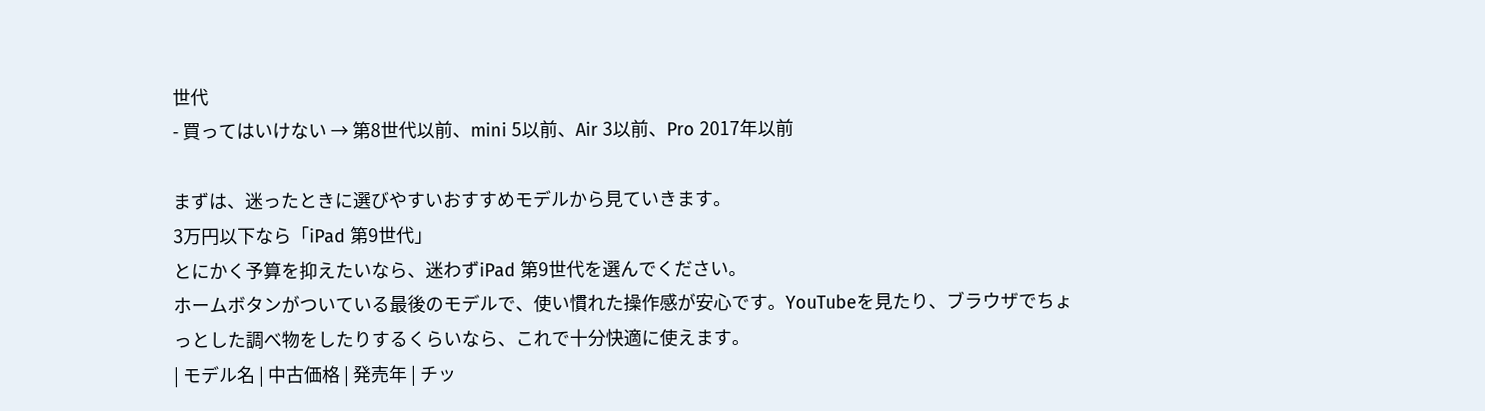世代
- 買ってはいけない → 第8世代以前、mini 5以前、Air 3以前、Pro 2017年以前

まずは、迷ったときに選びやすいおすすめモデルから見ていきます。
3万円以下なら「iPad 第9世代」
とにかく予算を抑えたいなら、迷わずiPad 第9世代を選んでください。
ホームボタンがついている最後のモデルで、使い慣れた操作感が安心です。YouTubeを見たり、ブラウザでちょっとした調べ物をしたりするくらいなら、これで十分快適に使えます。
| モデル名 | 中古価格 | 発売年 | チッ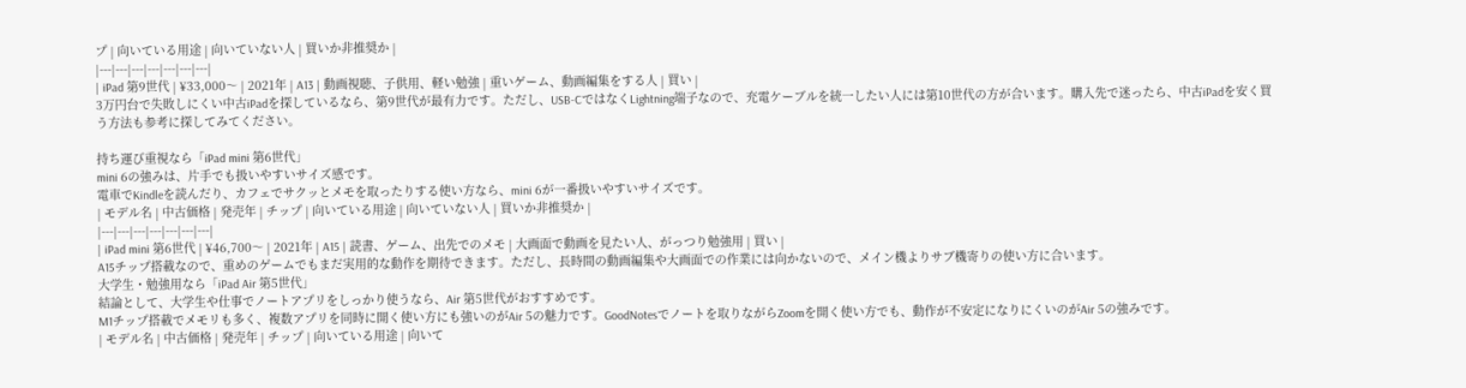プ | 向いている用途 | 向いていない人 | 買いか非推奨か |
|---|---|---|---|---|---|---|
| iPad 第9世代 | ¥33,000〜 | 2021年 | A13 | 動画視聴、子供用、軽い勉強 | 重いゲーム、動画編集をする人 | 買い |
3万円台で失敗しにくい中古iPadを探しているなら、第9世代が最有力です。ただし、USB-CではなくLightning端子なので、充電ケーブルを統一したい人には第10世代の方が合います。購入先で迷ったら、中古iPadを安く買う方法も参考に探してみてください。

持ち運び重視なら「iPad mini 第6世代」
mini 6の強みは、片手でも扱いやすいサイズ感です。
電車でKindleを読んだり、カフェでサクッとメモを取ったりする使い方なら、mini 6が一番扱いやすいサイズです。
| モデル名 | 中古価格 | 発売年 | チップ | 向いている用途 | 向いていない人 | 買いか非推奨か |
|---|---|---|---|---|---|---|
| iPad mini 第6世代 | ¥46,700〜 | 2021年 | A15 | 読書、ゲーム、出先でのメモ | 大画面で動画を見たい人、がっつり勉強用 | 買い |
A15チップ搭載なので、重めのゲームでもまだ実用的な動作を期待できます。ただし、長時間の動画編集や大画面での作業には向かないので、メイン機よりサブ機寄りの使い方に合います。
大学生・勉強用なら「iPad Air 第5世代」
結論として、大学生や仕事でノートアプリをしっかり使うなら、Air 第5世代がおすすめです。
M1チップ搭載でメモリも多く、複数アプリを同時に開く使い方にも強いのがAir 5の魅力です。GoodNotesでノートを取りながらZoomを開く使い方でも、動作が不安定になりにくいのがAir 5の強みです。
| モデル名 | 中古価格 | 発売年 | チップ | 向いている用途 | 向いて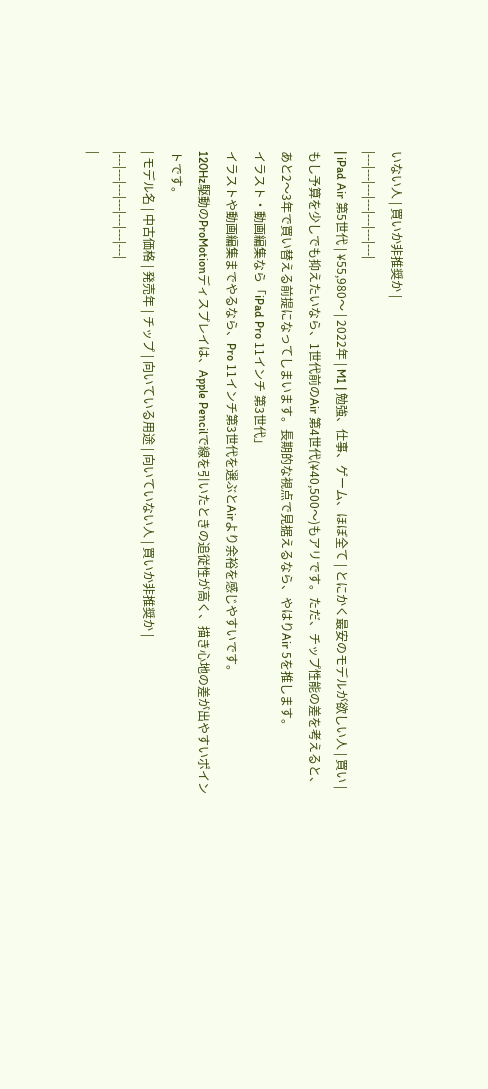いない人 | 買いか非推奨か |
|---|---|---|---|---|---|---|
| iPad Air 第5世代 | ¥55,980〜 | 2022年 | M1 | 勉強、仕事、ゲーム、ほぼ全て | とにかく最安のモデルが欲しい人 | 買い |
もし予算を少しでも抑えたいなら、1世代前のAir 第4世代(¥40,500〜)もアリです。ただ、チップ性能の差を考えると、あと2〜3年で買い替える前提になってしまいます。長期的な視点で見据えるなら、やはりAir 5を推します。
イラスト・動画編集なら「iPad Pro 11インチ 第3世代」
イラストや動画編集までやるなら、Pro 11インチ第3世代を選ぶとAirより余裕を感じやすいです。
120Hz駆動のProMotionディスプレイは、Apple Pencilで線を引いたときの追従性が高く、描き心地の差が出やすいポイントです。
| モデル名 | 中古価格 | 発売年 | チップ | 向いている用途 | 向いていない人 | 買いか非推奨か |
|---|---|---|---|---|---|---|
|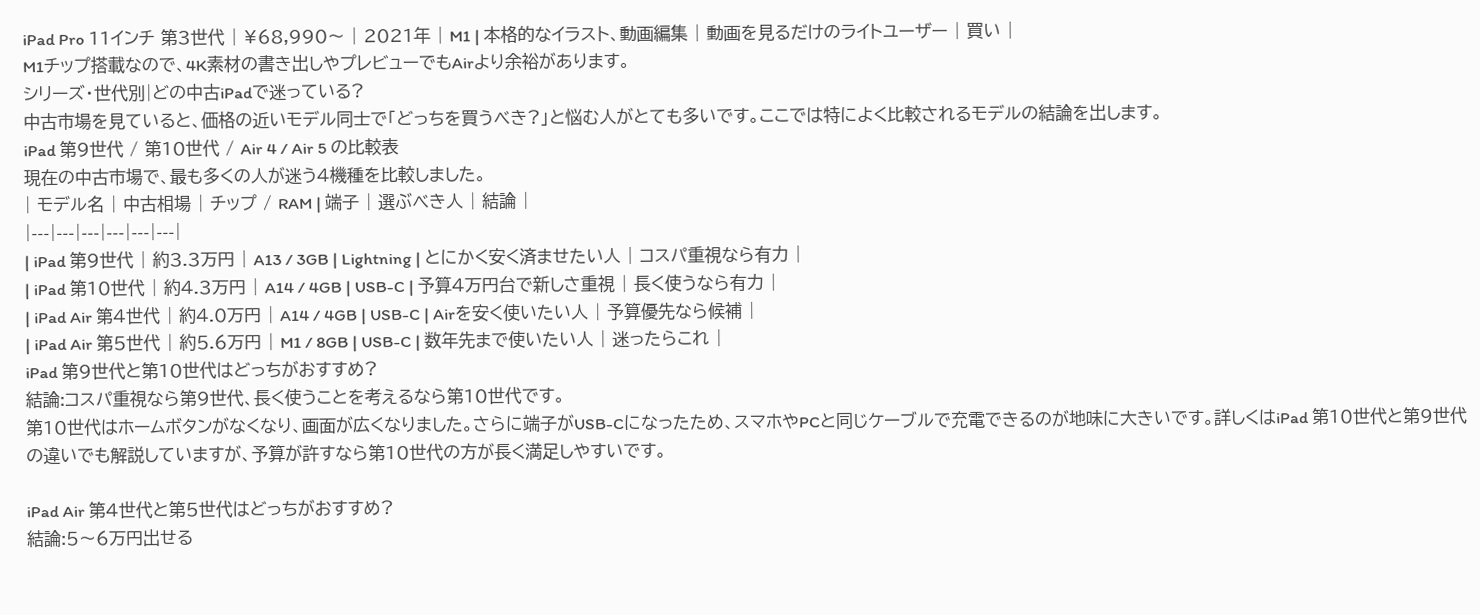iPad Pro 11インチ 第3世代 | ¥68,990〜 | 2021年 | M1 | 本格的なイラスト、動画編集 | 動画を見るだけのライトユーザー | 買い |
M1チップ搭載なので、4K素材の書き出しやプレビューでもAirより余裕があります。
シリーズ・世代別|どの中古iPadで迷っている?
中古市場を見ていると、価格の近いモデル同士で「どっちを買うべき?」と悩む人がとても多いです。ここでは特によく比較されるモデルの結論を出します。
iPad 第9世代 / 第10世代 / Air 4 / Air 5 の比較表
現在の中古市場で、最も多くの人が迷う4機種を比較しました。
| モデル名 | 中古相場 | チップ / RAM | 端子 | 選ぶべき人 | 結論 |
|---|---|---|---|---|---|
| iPad 第9世代 | 約3.3万円 | A13 / 3GB | Lightning | とにかく安く済ませたい人 | コスパ重視なら有力 |
| iPad 第10世代 | 約4.3万円 | A14 / 4GB | USB-C | 予算4万円台で新しさ重視 | 長く使うなら有力 |
| iPad Air 第4世代 | 約4.0万円 | A14 / 4GB | USB-C | Airを安く使いたい人 | 予算優先なら候補 |
| iPad Air 第5世代 | 約5.6万円 | M1 / 8GB | USB-C | 数年先まで使いたい人 | 迷ったらこれ |
iPad 第9世代と第10世代はどっちがおすすめ?
結論:コスパ重視なら第9世代、長く使うことを考えるなら第10世代です。
第10世代はホームボタンがなくなり、画面が広くなりました。さらに端子がUSB-Cになったため、スマホやPCと同じケーブルで充電できるのが地味に大きいです。詳しくはiPad 第10世代と第9世代の違いでも解説していますが、予算が許すなら第10世代の方が長く満足しやすいです。

iPad Air 第4世代と第5世代はどっちがおすすめ?
結論:5〜6万円出せる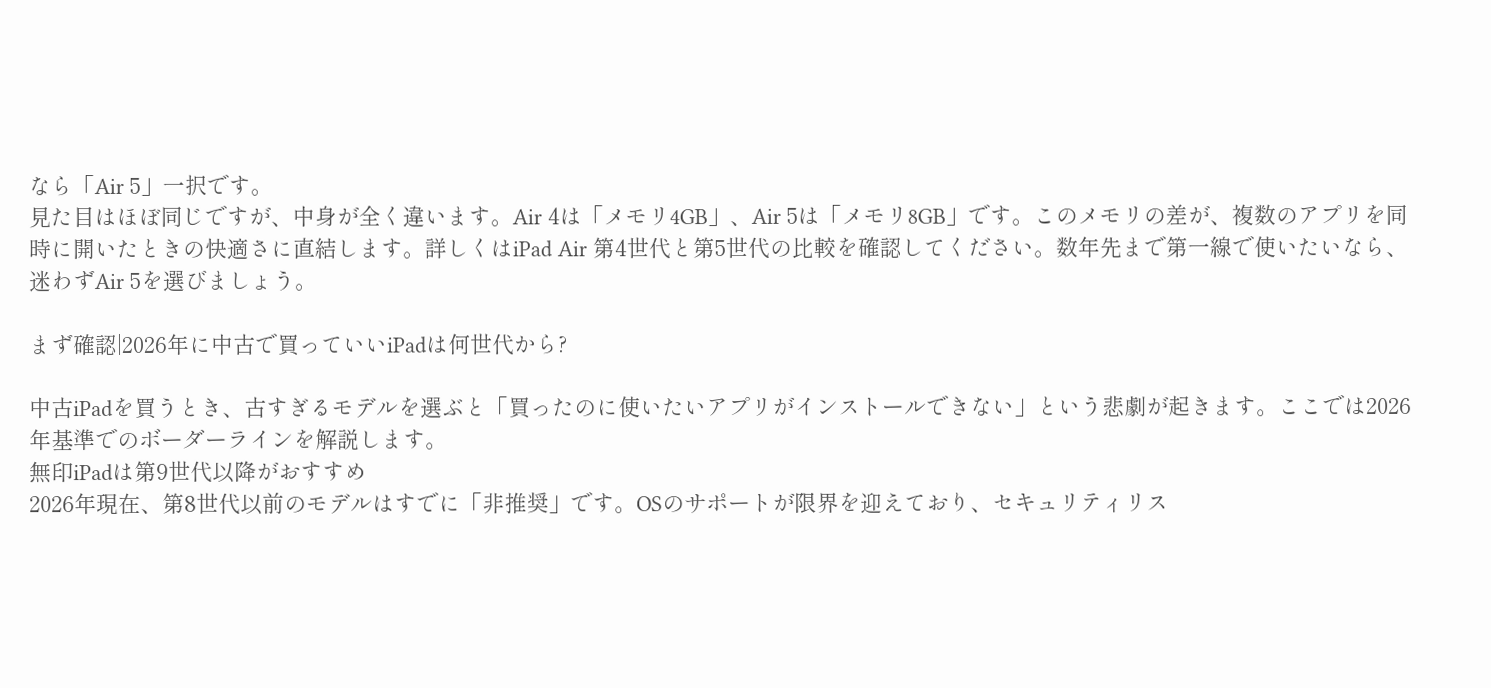なら「Air 5」一択です。
見た目はほぼ同じですが、中身が全く違います。Air 4は「メモリ4GB」、Air 5は「メモリ8GB」です。このメモリの差が、複数のアプリを同時に開いたときの快適さに直結します。詳しくはiPad Air 第4世代と第5世代の比較を確認してください。数年先まで第一線で使いたいなら、迷わずAir 5を選びましょう。

まず確認|2026年に中古で買っていいiPadは何世代から?

中古iPadを買うとき、古すぎるモデルを選ぶと「買ったのに使いたいアプリがインストールできない」という悲劇が起きます。ここでは2026年基準でのボーダーラインを解説します。
無印iPadは第9世代以降がおすすめ
2026年現在、第8世代以前のモデルはすでに「非推奨」です。OSのサポートが限界を迎えており、セキュリティリス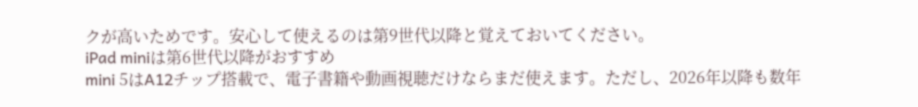クが高いためです。安心して使えるのは第9世代以降と覚えておいてください。
iPad miniは第6世代以降がおすすめ
mini 5はA12チップ搭載で、電子書籍や動画視聴だけならまだ使えます。ただし、2026年以降も数年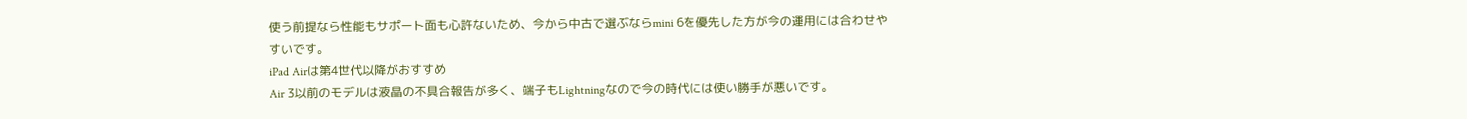使う前提なら性能もサポート面も心許ないため、今から中古で選ぶならmini 6を優先した方が今の運用には合わせやすいです。
iPad Airは第4世代以降がおすすめ
Air 3以前のモデルは液晶の不具合報告が多く、端子もLightningなので今の時代には使い勝手が悪いです。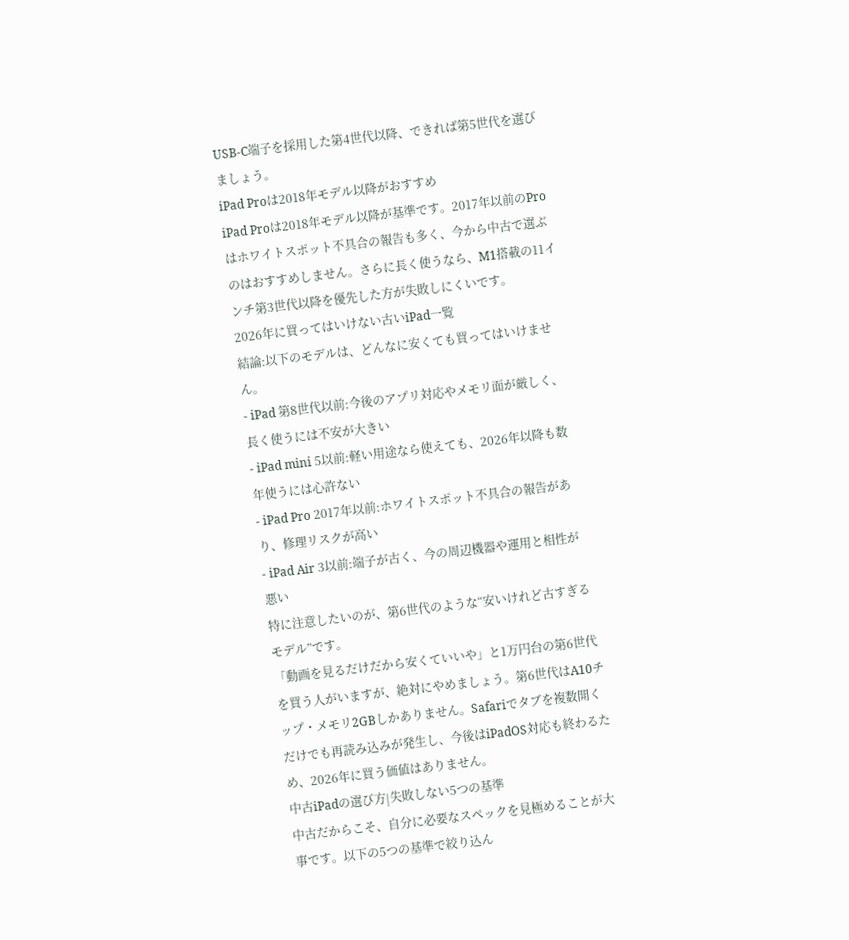USB-C端子を採用した第4世代以降、できれば第5世代を選びましょう。
iPad Proは2018年モデル以降がおすすめ
iPad Proは2018年モデル以降が基準です。2017年以前のProはホワイトスポット不具合の報告も多く、今から中古で選ぶのはおすすめしません。さらに長く使うなら、M1搭載の11インチ第3世代以降を優先した方が失敗しにくいです。
2026年に買ってはいけない古いiPad一覧
結論:以下のモデルは、どんなに安くても買ってはいけません。
- iPad 第8世代以前:今後のアプリ対応やメモリ面が厳しく、長く使うには不安が大きい
- iPad mini 5以前:軽い用途なら使えても、2026年以降も数年使うには心許ない
- iPad Pro 2017年以前:ホワイトスポット不具合の報告があり、修理リスクが高い
- iPad Air 3以前:端子が古く、今の周辺機器や運用と相性が悪い
特に注意したいのが、第6世代のような“安いけれど古すぎるモデル”です。
「動画を見るだけだから安くていいや」と1万円台の第6世代を買う人がいますが、絶対にやめましょう。第6世代はA10チップ・メモリ2GBしかありません。Safariでタブを複数開くだけでも再読み込みが発生し、今後はiPadOS対応も終わるため、2026年に買う価値はありません。
中古iPadの選び方|失敗しない5つの基準
中古だからこそ、自分に必要なスペックを見極めることが大事です。以下の5つの基準で絞り込ん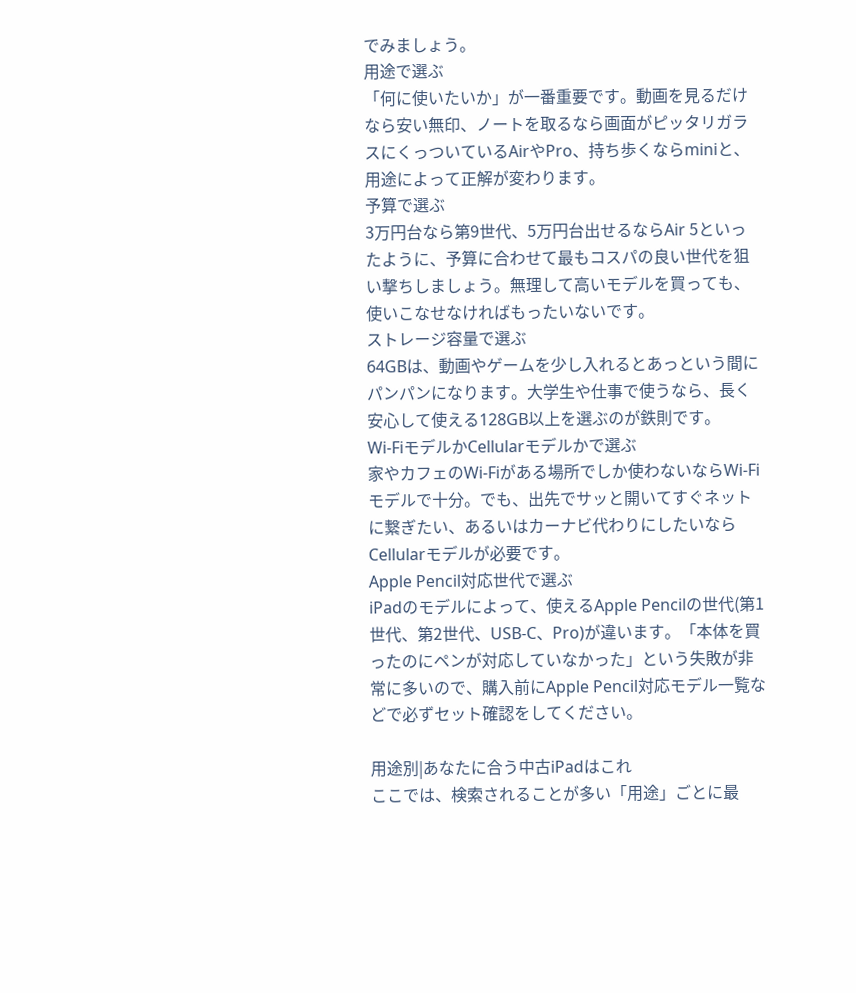でみましょう。
用途で選ぶ
「何に使いたいか」が一番重要です。動画を見るだけなら安い無印、ノートを取るなら画面がピッタリガラスにくっついているAirやPro、持ち歩くならminiと、用途によって正解が変わります。
予算で選ぶ
3万円台なら第9世代、5万円台出せるならAir 5といったように、予算に合わせて最もコスパの良い世代を狙い撃ちしましょう。無理して高いモデルを買っても、使いこなせなければもったいないです。
ストレージ容量で選ぶ
64GBは、動画やゲームを少し入れるとあっという間にパンパンになります。大学生や仕事で使うなら、長く安心して使える128GB以上を選ぶのが鉄則です。
Wi‑FiモデルかCellularモデルかで選ぶ
家やカフェのWi-Fiがある場所でしか使わないならWi-Fiモデルで十分。でも、出先でサッと開いてすぐネットに繋ぎたい、あるいはカーナビ代わりにしたいならCellularモデルが必要です。
Apple Pencil対応世代で選ぶ
iPadのモデルによって、使えるApple Pencilの世代(第1世代、第2世代、USB-C、Pro)が違います。「本体を買ったのにペンが対応していなかった」という失敗が非常に多いので、購入前にApple Pencil対応モデル一覧などで必ずセット確認をしてください。

用途別|あなたに合う中古iPadはこれ
ここでは、検索されることが多い「用途」ごとに最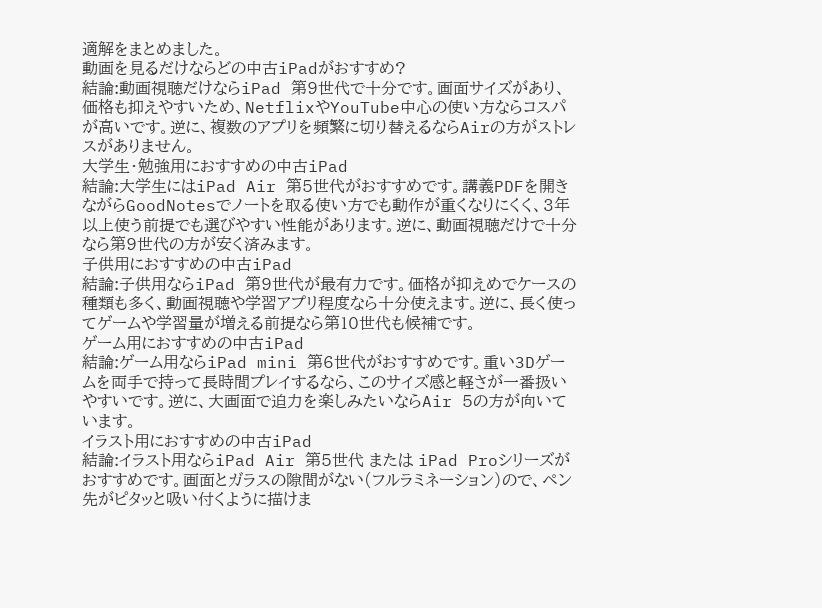適解をまとめました。
動画を見るだけならどの中古iPadがおすすめ?
結論:動画視聴だけならiPad 第9世代で十分です。画面サイズがあり、価格も抑えやすいため、NetflixやYouTube中心の使い方ならコスパが高いです。逆に、複数のアプリを頻繁に切り替えるならAirの方がストレスがありません。
大学生・勉強用におすすめの中古iPad
結論:大学生にはiPad Air 第5世代がおすすめです。講義PDFを開きながらGoodNotesでノートを取る使い方でも動作が重くなりにくく、3年以上使う前提でも選びやすい性能があります。逆に、動画視聴だけで十分なら第9世代の方が安く済みます。
子供用におすすめの中古iPad
結論:子供用ならiPad 第9世代が最有力です。価格が抑えめでケースの種類も多く、動画視聴や学習アプリ程度なら十分使えます。逆に、長く使ってゲームや学習量が増える前提なら第10世代も候補です。
ゲーム用におすすめの中古iPad
結論:ゲーム用ならiPad mini 第6世代がおすすめです。重い3Dゲームを両手で持って長時間プレイするなら、このサイズ感と軽さが一番扱いやすいです。逆に、大画面で迫力を楽しみたいならAir 5の方が向いています。
イラスト用におすすめの中古iPad
結論:イラスト用ならiPad Air 第5世代 または iPad Proシリーズがおすすめです。画面とガラスの隙間がない(フルラミネーション)ので、ペン先がピタッと吸い付くように描けま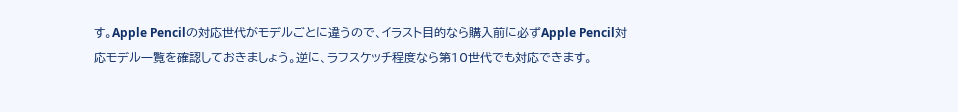す。Apple Pencilの対応世代がモデルごとに違うので、イラスト目的なら購入前に必ずApple Pencil対応モデル一覧を確認しておきましょう。逆に、ラフスケッチ程度なら第10世代でも対応できます。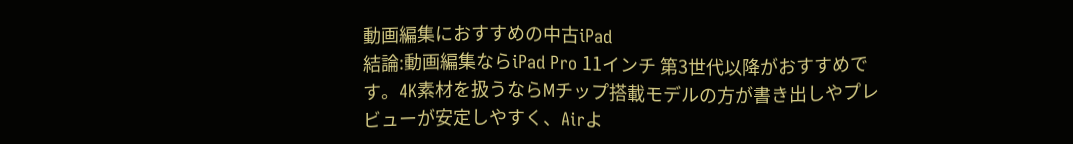動画編集におすすめの中古iPad
結論:動画編集ならiPad Pro 11インチ 第3世代以降がおすすめです。4K素材を扱うならMチップ搭載モデルの方が書き出しやプレビューが安定しやすく、Airよ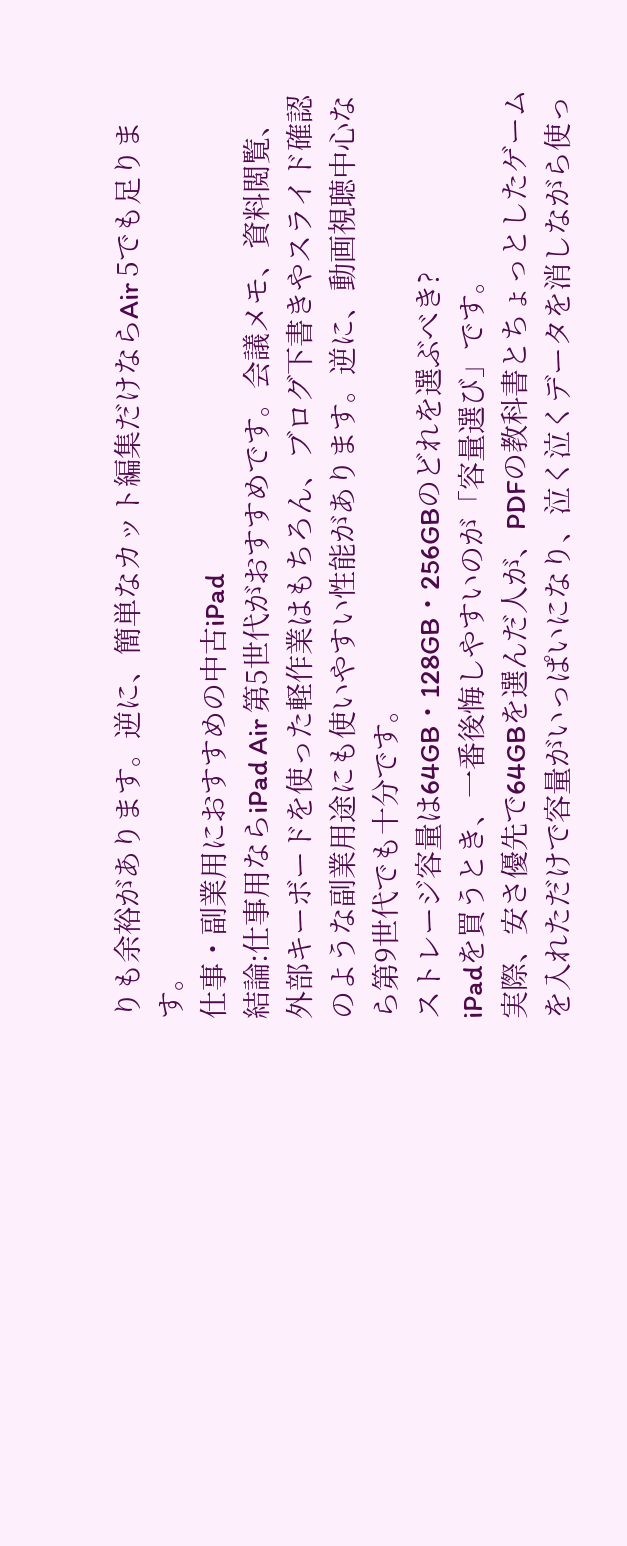りも余裕があります。逆に、簡単なカット編集だけならAir 5でも足ります。
仕事・副業用におすすめの中古iPad
結論:仕事用ならiPad Air 第5世代がおすすめです。会議メモ、資料閲覧、外部キーボードを使った軽作業はもちろん、ブログ下書きやスライド確認のような副業用途にも使いやすい性能があります。逆に、動画視聴中心なら第9世代でも十分です。
ストレージ容量は64GB・128GB・256GBのどれを選ぶべき?
iPadを買うとき、一番後悔しやすいのが「容量選び」です。
実際、安さ優先で64GBを選んだ人が、PDFの教科書とちょっとしたゲームを入れただけで容量がいっぱいになり、泣く泣くデータを消しながら使っ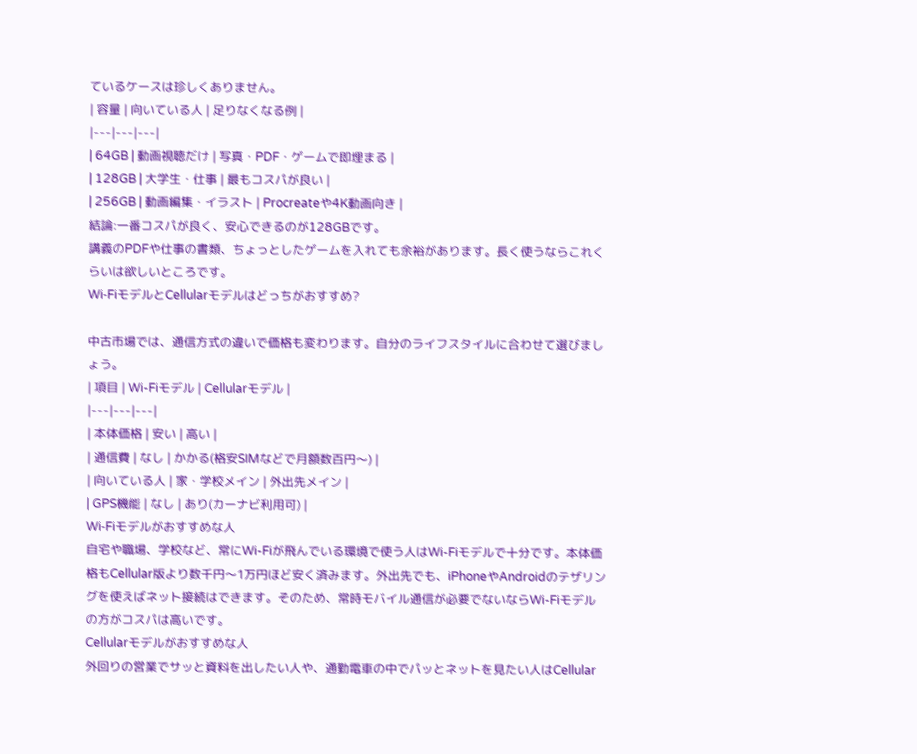ているケースは珍しくありません。
| 容量 | 向いている人 | 足りなくなる例 |
|---|---|---|
| 64GB | 動画視聴だけ | 写真・PDF・ゲームで即埋まる |
| 128GB | 大学生・仕事 | 最もコスパが良い |
| 256GB | 動画編集・イラスト | Procreateや4K動画向き |
結論:一番コスパが良く、安心できるのが128GBです。
講義のPDFや仕事の書類、ちょっとしたゲームを入れても余裕があります。長く使うならこれくらいは欲しいところです。
Wi‑FiモデルとCellularモデルはどっちがおすすめ?

中古市場では、通信方式の違いで価格も変わります。自分のライフスタイルに合わせて選びましょう。
| 項目 | Wi-Fiモデル | Cellularモデル |
|---|---|---|
| 本体価格 | 安い | 高い |
| 通信費 | なし | かかる(格安SIMなどで月額数百円〜) |
| 向いている人 | 家・学校メイン | 外出先メイン |
| GPS機能 | なし | あり(カーナビ利用可) |
Wi‑Fiモデルがおすすめな人
自宅や職場、学校など、常にWi-Fiが飛んでいる環境で使う人はWi-Fiモデルで十分です。本体価格もCellular版より数千円〜1万円ほど安く済みます。外出先でも、iPhoneやAndroidのテザリングを使えばネット接続はできます。そのため、常時モバイル通信が必要でないならWi-Fiモデルの方がコスパは高いです。
Cellularモデルがおすすめな人
外回りの営業でサッと資料を出したい人や、通勤電車の中でパッとネットを見たい人はCellular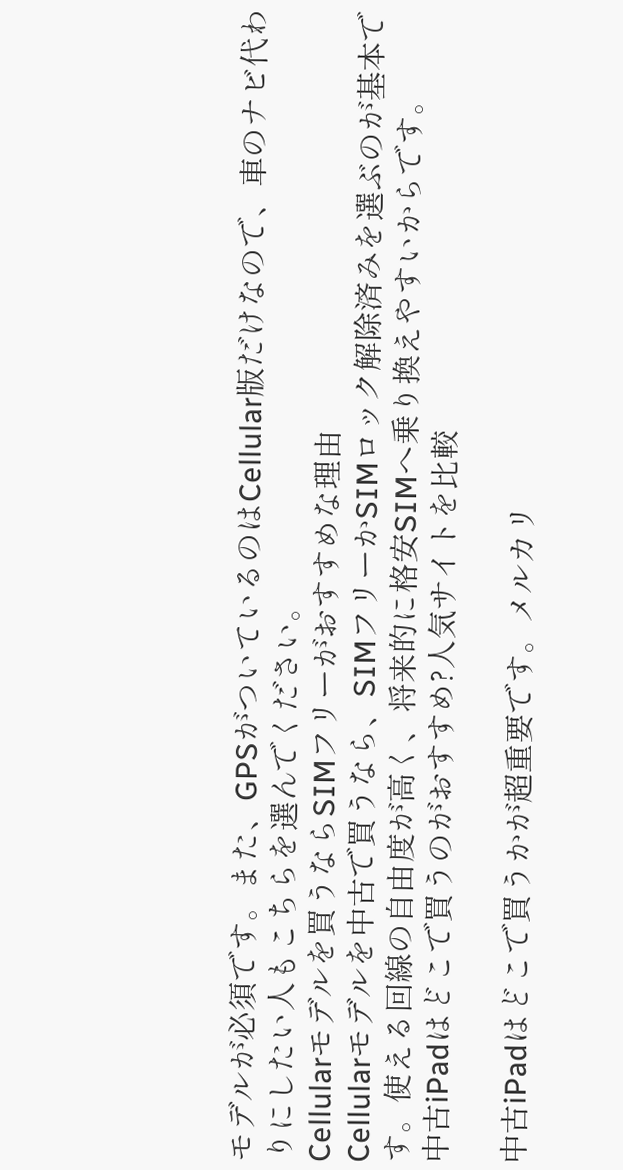モデルが必須です。また、GPSがついているのはCellular版だけなので、車のナビ代わりにしたい人もこちらを選んでください。
Cellularモデルを買うならSIMフリーがおすすめな理由
Cellularモデルを中古で買うなら、SIMフリーかSIMロック解除済みを選ぶのが基本です。使える回線の自由度が高く、将来的に格安SIMへ乗り換えやすいからです。
中古iPadはどこで買うのがおすすめ?人気サイトを比較

中古iPadはどこで買うかが超重要です。メルカリ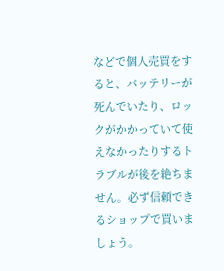などで個人売買をすると、バッテリーが死んでいたり、ロックがかかっていて使えなかったりするトラブルが後を絶ちません。必ず信頼できるショップで買いましょう。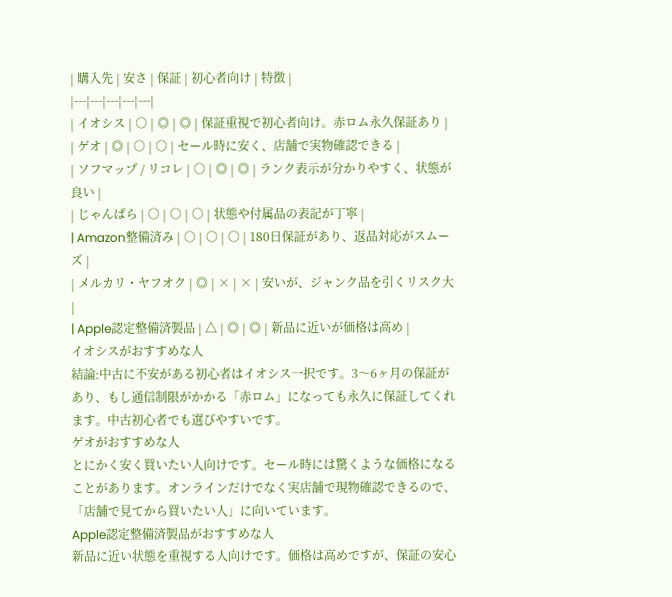| 購入先 | 安さ | 保証 | 初心者向け | 特徴 |
|---|---|---|---|---|
| イオシス | ○ | ◎ | ◎ | 保証重視で初心者向け。赤ロム永久保証あり |
| ゲオ | ◎ | ○ | ○ | セール時に安く、店舗で実物確認できる |
| ソフマップ / リコレ | ○ | ◎ | ◎ | ランク表示が分かりやすく、状態が良い |
| じゃんぱら | ○ | ○ | ○ | 状態や付属品の表記が丁寧 |
| Amazon整備済み | ○ | ○ | ○ | 180日保証があり、返品対応がスムーズ |
| メルカリ・ヤフオク | ◎ | × | × | 安いが、ジャンク品を引くリスク大 |
| Apple認定整備済製品 | △ | ◎ | ◎ | 新品に近いが価格は高め |
イオシスがおすすめな人
結論:中古に不安がある初心者はイオシス一択です。3〜6ヶ月の保証があり、もし通信制限がかかる「赤ロム」になっても永久に保証してくれます。中古初心者でも選びやすいです。
ゲオがおすすめな人
とにかく安く買いたい人向けです。セール時には驚くような価格になることがあります。オンラインだけでなく実店舗で現物確認できるので、「店舗で見てから買いたい人」に向いています。
Apple認定整備済製品がおすすめな人
新品に近い状態を重視する人向けです。価格は高めですが、保証の安心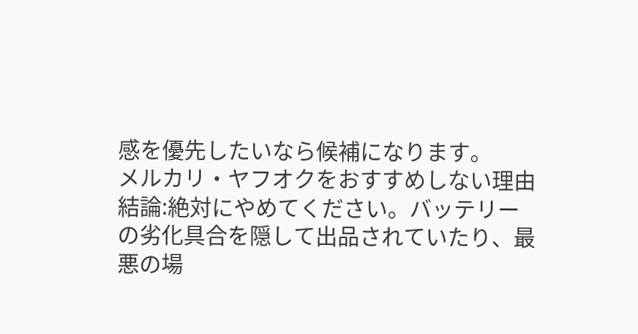感を優先したいなら候補になります。
メルカリ・ヤフオクをおすすめしない理由
結論:絶対にやめてください。バッテリーの劣化具合を隠して出品されていたり、最悪の場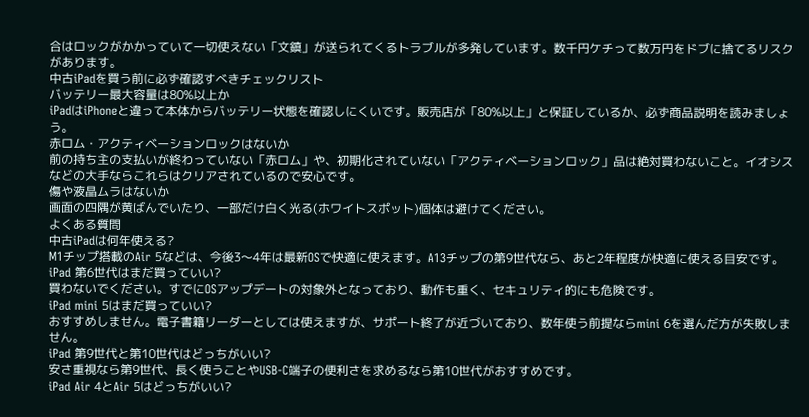合はロックがかかっていて一切使えない「文鎮」が送られてくるトラブルが多発しています。数千円ケチって数万円をドブに捨てるリスクがあります。
中古iPadを買う前に必ず確認すべきチェックリスト
バッテリー最大容量は80%以上か
iPadはiPhoneと違って本体からバッテリー状態を確認しにくいです。販売店が「80%以上」と保証しているか、必ず商品説明を読みましょう。
赤ロム・アクティベーションロックはないか
前の持ち主の支払いが終わっていない「赤ロム」や、初期化されていない「アクティベーションロック」品は絶対買わないこと。イオシスなどの大手ならこれらはクリアされているので安心です。
傷や液晶ムラはないか
画面の四隅が黄ばんでいたり、一部だけ白く光る(ホワイトスポット)個体は避けてください。
よくある質問
中古iPadは何年使える?
M1チップ搭載のAir 5などは、今後3〜4年は最新OSで快適に使えます。A13チップの第9世代なら、あと2年程度が快適に使える目安です。
iPad 第6世代はまだ買っていい?
買わないでください。すでにOSアップデートの対象外となっており、動作も重く、セキュリティ的にも危険です。
iPad mini 5はまだ買っていい?
おすすめしません。電子書籍リーダーとしては使えますが、サポート終了が近づいており、数年使う前提ならmini 6を選んだ方が失敗しません。
iPad 第9世代と第10世代はどっちがいい?
安さ重視なら第9世代、長く使うことやUSB-C端子の便利さを求めるなら第10世代がおすすめです。
iPad Air 4とAir 5はどっちがいい?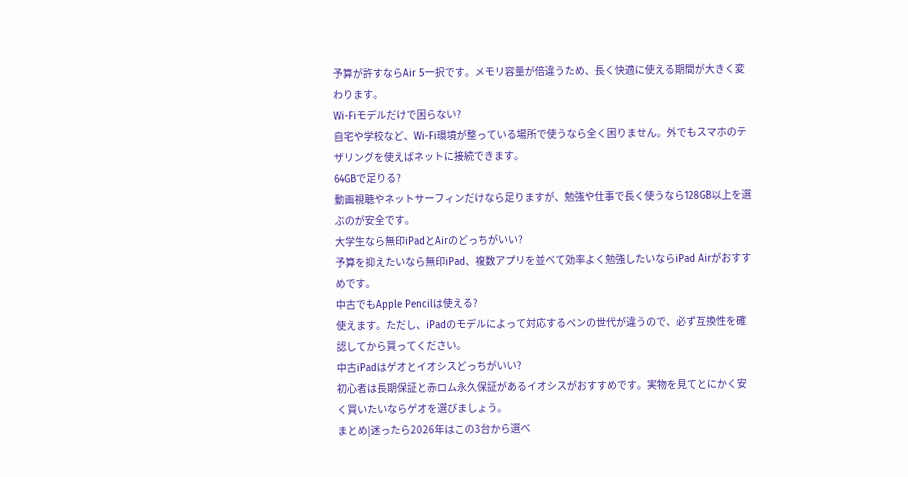予算が許すならAir 5一択です。メモリ容量が倍違うため、長く快適に使える期間が大きく変わります。
Wi-Fiモデルだけで困らない?
自宅や学校など、Wi-Fi環境が整っている場所で使うなら全く困りません。外でもスマホのテザリングを使えばネットに接続できます。
64GBで足りる?
動画視聴やネットサーフィンだけなら足りますが、勉強や仕事で長く使うなら128GB以上を選ぶのが安全です。
大学生なら無印iPadとAirのどっちがいい?
予算を抑えたいなら無印iPad、複数アプリを並べて効率よく勉強したいならiPad Airがおすすめです。
中古でもApple Pencilは使える?
使えます。ただし、iPadのモデルによって対応するペンの世代が違うので、必ず互換性を確認してから買ってください。
中古iPadはゲオとイオシスどっちがいい?
初心者は長期保証と赤ロム永久保証があるイオシスがおすすめです。実物を見てとにかく安く買いたいならゲオを選びましょう。
まとめ|迷ったら2026年はこの3台から選べ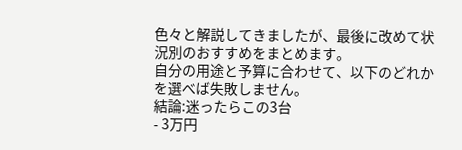色々と解説してきましたが、最後に改めて状況別のおすすめをまとめます。
自分の用途と予算に合わせて、以下のどれかを選べば失敗しません。
結論:迷ったらこの3台
- 3万円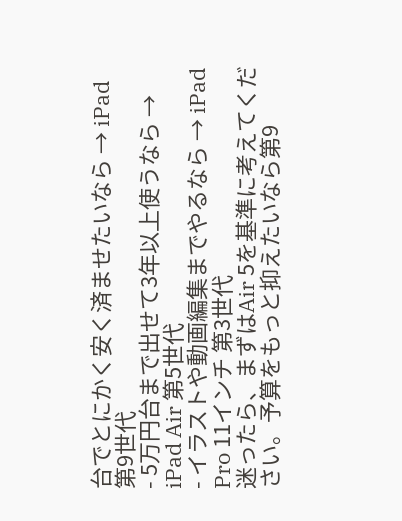台でとにかく安く済ませたいなら → iPad 第9世代
- 5万円台まで出せて3年以上使うなら → iPad Air 第5世代
- イラストや動画編集までやるなら → iPad Pro 11インチ 第3世代
迷ったら、まずはAir 5を基準に考えてください。予算をもっと抑えたいなら第9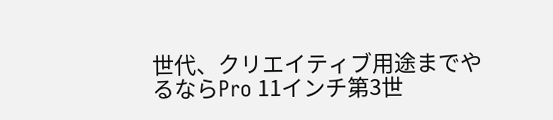世代、クリエイティブ用途までやるならPro 11インチ第3世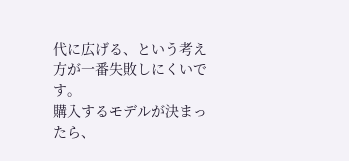代に広げる、という考え方が一番失敗しにくいです。
購入するモデルが決まったら、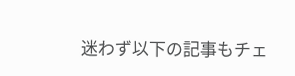迷わず以下の記事もチェ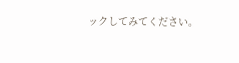ックしてみてください。